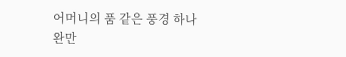어머니의 품 같은 풍경 하나
완만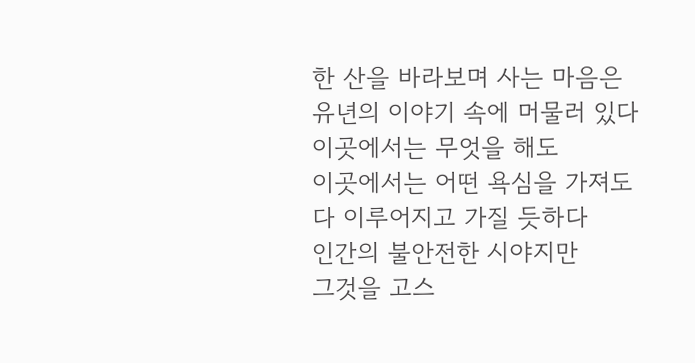한 산을 바라보며 사는 마음은
유년의 이야기 속에 머물러 있다
이곳에서는 무엇을 해도
이곳에서는 어떤 욕심을 가져도
다 이루어지고 가질 듯하다
인간의 불안전한 시야지만
그것을 고스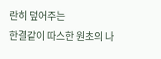란히 덮어주는
한결같이 따스한 원초의 나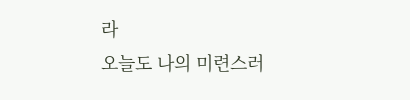라
오늘도 나의 미련스러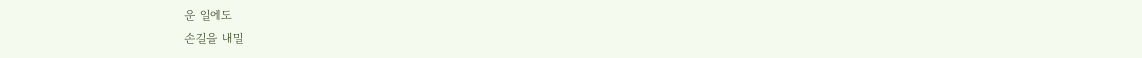운 일에도
손길을 내밀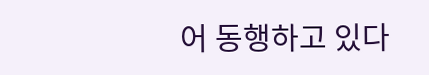어 동행하고 있다